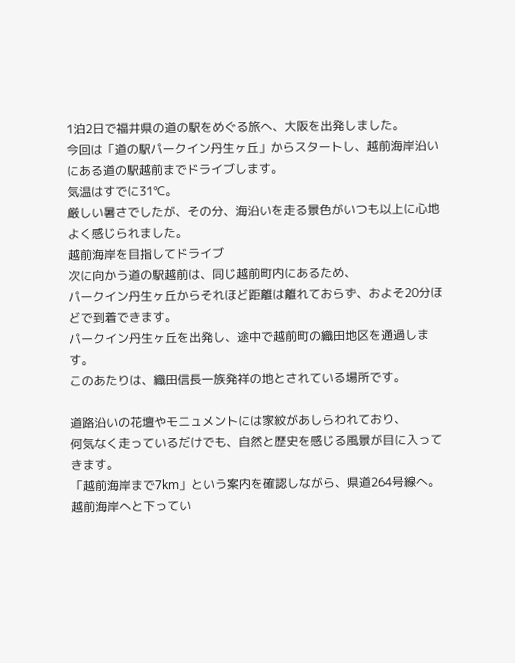1泊2日で福井県の道の駅をめぐる旅へ、大阪を出発しました。
今回は「道の駅パークイン丹生ヶ丘」からスタートし、越前海岸沿いにある道の駅越前までドライブします。
気温はすでに31℃。
厳しい暑さでしたが、その分、海沿いを走る景色がいつも以上に心地よく感じられました。
越前海岸を目指してドライブ
次に向かう道の駅越前は、同じ越前町内にあるため、
パークイン丹生ヶ丘からそれほど距離は離れておらず、およそ20分ほどで到着できます。
パークイン丹生ヶ丘を出発し、途中で越前町の織田地区を通過します。
このあたりは、織田信長一族発祥の地とされている場所です。

道路沿いの花壇やモニュメントには家紋があしらわれており、
何気なく走っているだけでも、自然と歴史を感じる風景が目に入ってきます。
「越前海岸まで7km」という案内を確認しながら、県道264号線へ。
越前海岸へと下ってい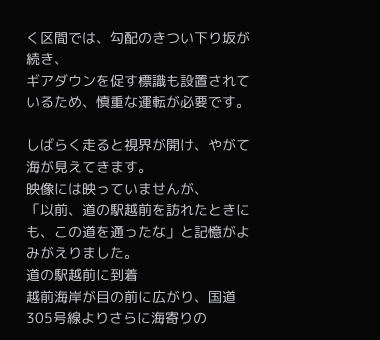く区間では、勾配のきつい下り坂が続き、
ギアダウンを促す標識も設置されているため、慎重な運転が必要です。

しばらく走ると視界が開け、やがて海が見えてきます。
映像には映っていませんが、
「以前、道の駅越前を訪れたときにも、この道を通ったな」と記憶がよみがえりました。
道の駅越前に到着
越前海岸が目の前に広がり、国道305号線よりさらに海寄りの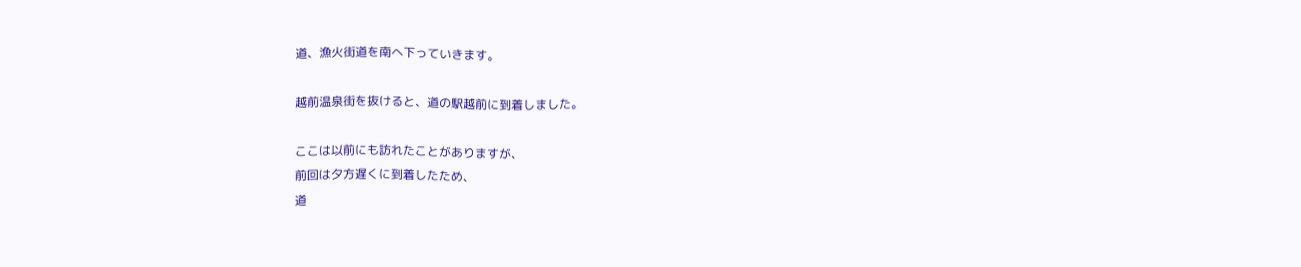道、漁火街道を南へ下っていきます。

越前温泉街を抜けると、道の駅越前に到着しました。

ここは以前にも訪れたことがありますが、
前回は夕方遅くに到着したため、
道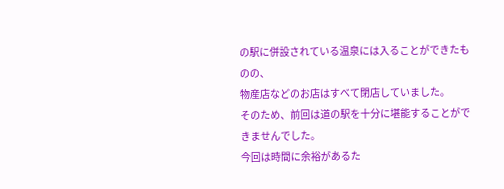の駅に併設されている温泉には入ることができたものの、
物産店などのお店はすべて閉店していました。
そのため、前回は道の駅を十分に堪能することができませんでした。
今回は時間に余裕があるた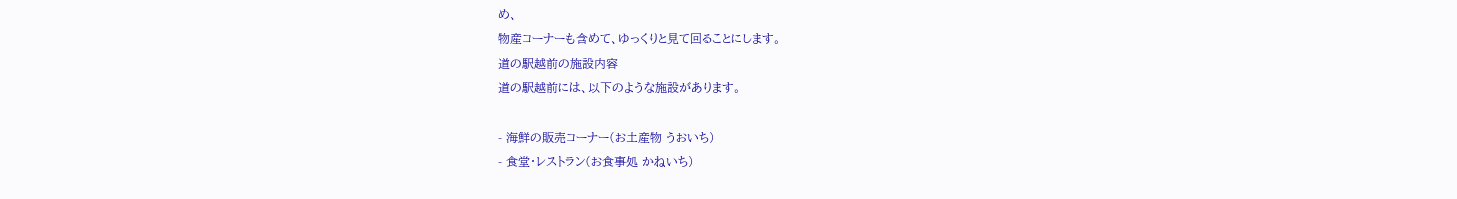め、
物産コーナーも含めて、ゆっくりと見て回ることにします。
道の駅越前の施設内容
道の駅越前には、以下のような施設があります。

- 海鮮の販売コーナー(お土産物 うおいち)
- 食堂・レストラン(お食事処 かねいち)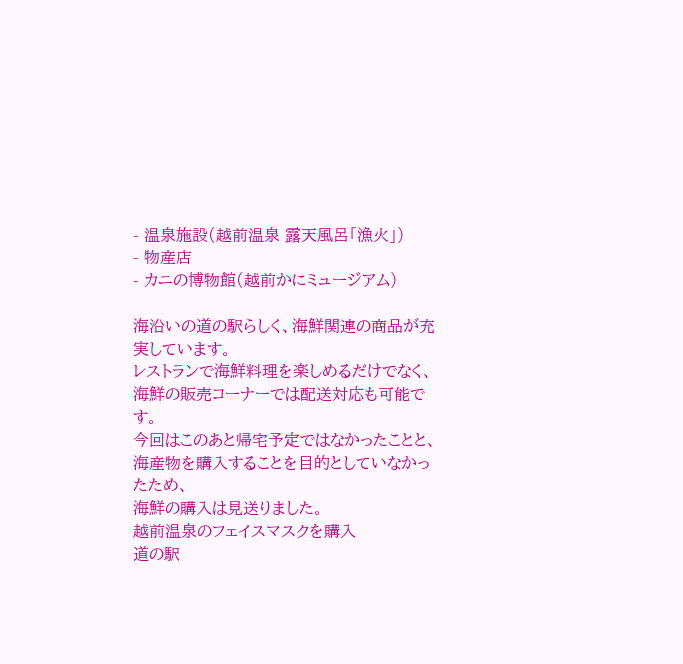- 温泉施設(越前温泉 露天風呂「漁火」)
- 物産店
- カニの博物館(越前かにミュージアム)

海沿いの道の駅らしく、海鮮関連の商品が充実しています。
レストランで海鮮料理を楽しめるだけでなく、
海鮮の販売コーナーでは配送対応も可能です。
今回はこのあと帰宅予定ではなかったことと、
海産物を購入することを目的としていなかったため、
海鮮の購入は見送りました。
越前温泉のフェイスマスクを購入
道の駅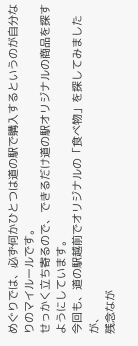めぐりでは、必ず何かひとつは道の駅で購入するというのが自分なりのマイルールです。
せっかく立ち寄るので、できるだけ道の駅オリジナルの商品を探すようにしています。
今回も、道の駅越前でオリジナルの「食べ物」を探してみましたが、
残念なが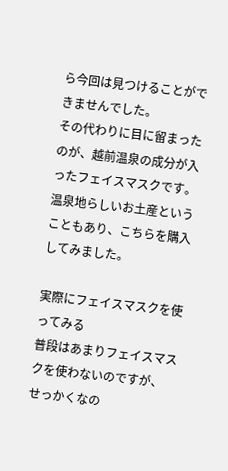ら今回は見つけることができませんでした。
その代わりに目に留まったのが、越前温泉の成分が入ったフェイスマスクです。
温泉地らしいお土産ということもあり、こちらを購入してみました。

実際にフェイスマスクを使ってみる
普段はあまりフェイスマスクを使わないのですが、
せっかくなの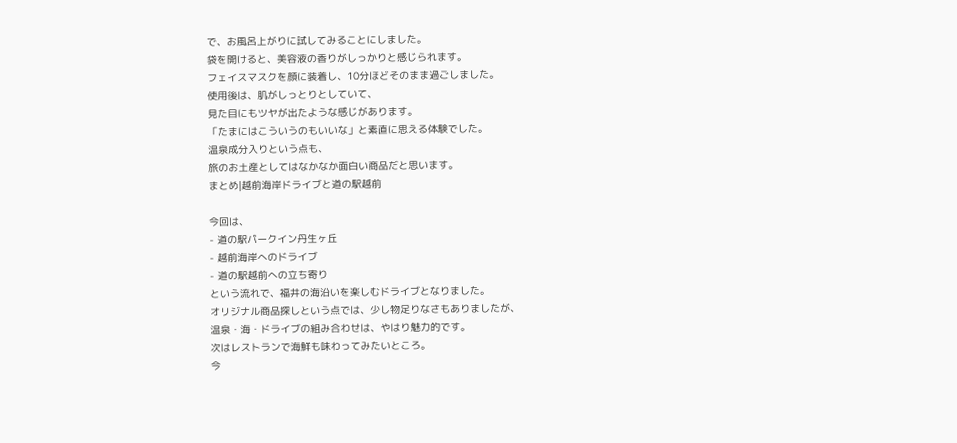で、お風呂上がりに試してみることにしました。
袋を開けると、美容液の香りがしっかりと感じられます。
フェイスマスクを顔に装着し、10分ほどそのまま過ごしました。
使用後は、肌がしっとりとしていて、
見た目にもツヤが出たような感じがあります。
「たまにはこういうのもいいな」と素直に思える体験でした。
温泉成分入りという点も、
旅のお土産としてはなかなか面白い商品だと思います。
まとめ|越前海岸ドライブと道の駅越前

今回は、
- 道の駅パークイン丹生ヶ丘
- 越前海岸へのドライブ
- 道の駅越前への立ち寄り
という流れで、福井の海沿いを楽しむドライブとなりました。
オリジナル商品探しという点では、少し物足りなさもありましたが、
温泉・海・ドライブの組み合わせは、やはり魅力的です。
次はレストランで海鮮も味わってみたいところ。
今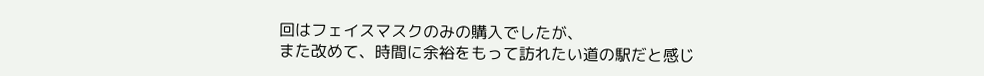回はフェイスマスクのみの購入でしたが、
また改めて、時間に余裕をもって訪れたい道の駅だと感じ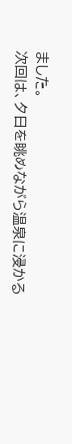ました。
次回は、夕日を眺めながら温泉に浸かる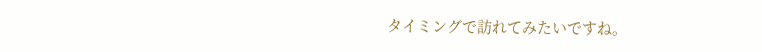タイミングで訪れてみたいですね。